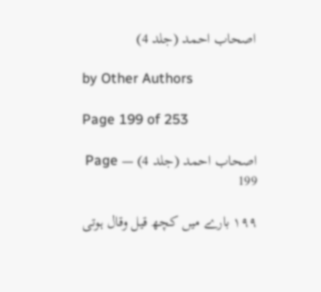اصحاب احمد (جلد 4)

by Other Authors

Page 199 of 253

اصحاب احمد (جلد 4) — Page 199

١٩٩ بارے میں کچھ قیل وقال ہوتی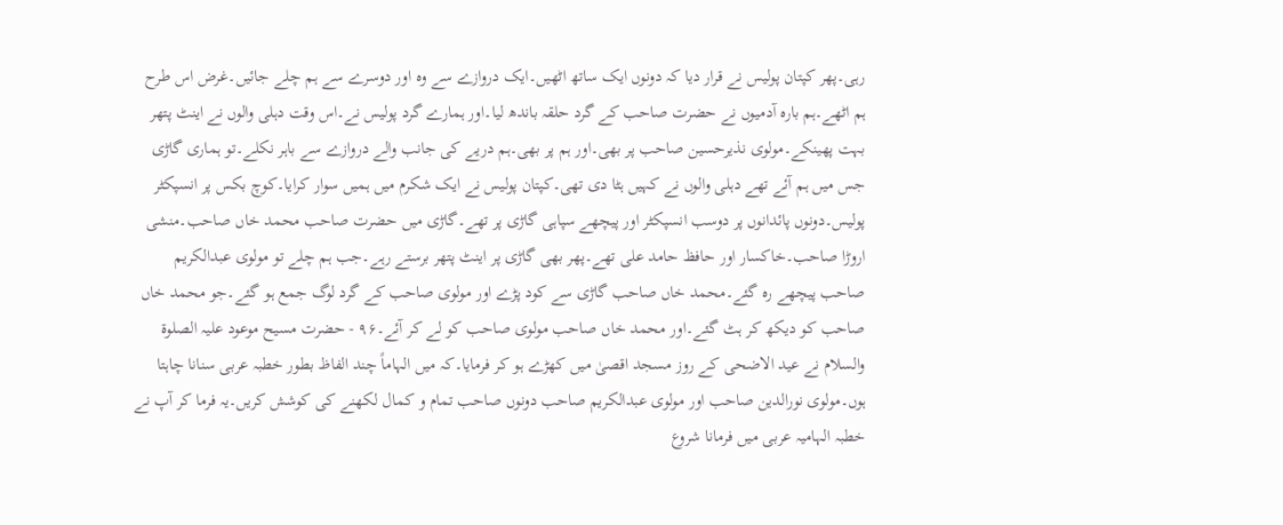رہی۔پھر کپتان پولیس نے قرار دیا کہ دونوں ایک ساتھ اٹھیں۔ایک دروازے سے وہ اور دوسرے سے ہم چلے جائیں۔غرض اس طرح ہم اٹھے۔ہم بارہ آدمیوں نے حضرت صاحب کے گرد حلقہ باندھ لیا۔اور ہمارے گرد پولیس نے۔اس وقت دہلی والوں نے اینٹ پتھر بہت پھینکے۔مولوی نذیرحسین صاحب پر بھی۔اور ہم پر بھی۔ہم دریے کی جانب والے دروازے سے باہر نکلے۔تو ہماری گاڑی جس میں ہم آئے تھے دہلی والوں نے کہیں ہٹا دی تھی۔کپتان پولیس نے ایک شکرم میں ہمیں سوار کرایا۔کوچ بکس پر انسپکٹر پولیس۔دونوں پائدانوں پر دوسب انسپکٹر اور پیچھے سپاہی گاڑی پر تھے۔گاڑی میں حضرت صاحب محمد خاں صاحب۔منشی اروڑا صاحب۔خاکسار اور حافظ حامد علی تھے۔پھر بھی گاڑی پر اینٹ پتھر برستے رہے۔جب ہم چلے تو مولوی عبدالکریم صاحب پیچھے رہ گئے۔محمد خاں صاحب گاڑی سے کود پڑے اور مولوی صاحب کے گرد لوگ جمع ہو گئے۔جو محمد خاں صاحب کو دیکھ کر ہٹ گئے۔اور محمد خاں صاحب مولوی صاحب کو لے کر آئے۔۹۶ - حضرت مسیح موعود علیہ الصلوۃ والسلام نے عید الاضحی کے روز مسجد اقصیٰ میں کھڑے ہو کر فرمایا۔کہ میں الہاماً چند الفاظ بطور خطبہ عربی سنانا چاہتا ہوں۔مولوی نورالدین صاحب اور مولوی عبدالکریم صاحب دونوں صاحب تمام و کمال لکھنے کی کوشش کریں۔یہ فرما کر آپ نے خطبہ الہامیہ عربی میں فرمانا شروع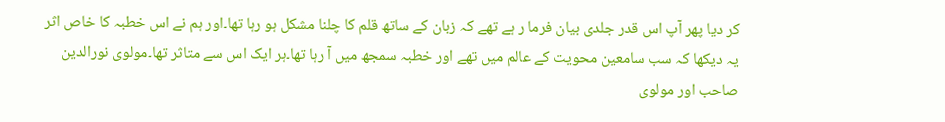کر دیا پھر آپ اس قدر جلدی بیان فرما ر ہے تھے کہ زبان کے ساتھ قلم کا چلنا مشکل ہو رہا تھا۔اور ہم نے اس خطبہ کا خاص اثر یہ دیکھا کہ سب سامعین محویت کے عالم میں تھے اور خطبہ سمجھ میں آ رہا تھا۔ہر ایک اس سے متاثر تھا۔مولوی نورالدین صاحب اور مولوی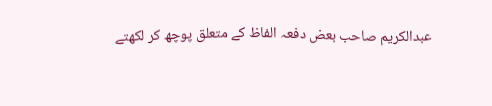عبدالکریم صاحب بعض دفعہ الفاظ کے متعلق پوچھ کر لکھتے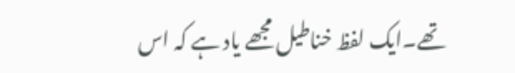تھے۔ایک لفظ خناطیل مجھے یاد ہے کہ اس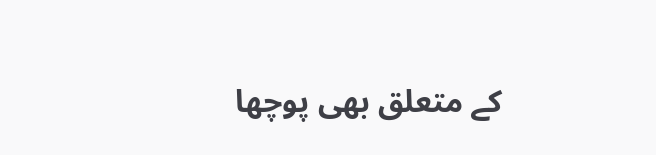کے متعلق بھی پوچھا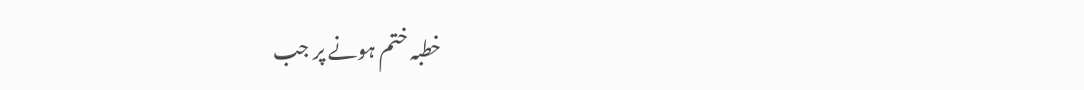خطبہ ختم ہونے پر جب